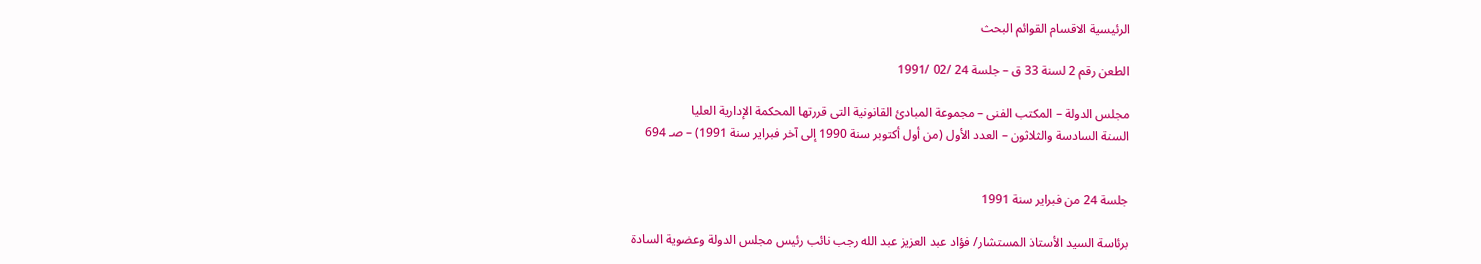الرئيسية الاقسام القوائم البحث

الطعن رقم 2 لسنة 33 ق – جلسة 24 /02 /1991

مجلس الدولة – المكتب الفنى – مجموعة المبادئ القانونية التى قررتها المحكمة الإدارية العليا
السنة السادسة والثلاثون – العدد الأول (من أول أكتوبر سنة 1990 إلى آخر فبراير سنة 1991) – صـ 694


جلسة 24 من فبراير سنة 1991

برئاسة السيد الأستاذ المستشار/ فؤاد عبد العزيز عبد الله رجب نائب رئيس مجلس الدولة وعضوية السادة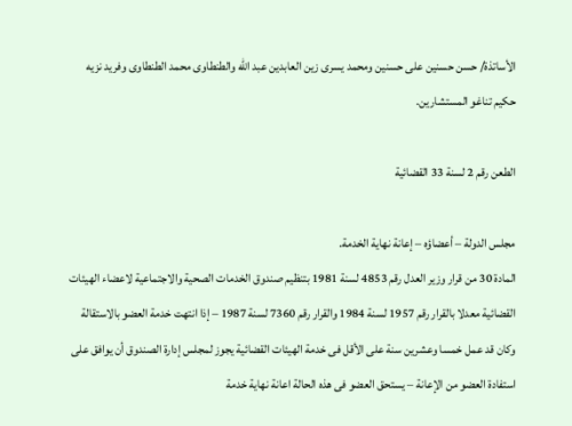الأساتذة/ حسن حسنين على حسنين ومحمد يسرى زين العابدين عبد الله والطنطاوى محمد الطنطاوى وفريد نزيه حكيم تناغو المستشارين.

الطعن رقم 2 لسنة 33 القضائية

مجلس الدولة – أعضاؤه – إعانة نهاية الخدمة.
المادة 30 من قرار وزير العدل رقم 4853 لسنة 1981 بتنظيم صندوق الخدمات الصحية والاجتماعية لاعضاء الهيئات القضائية معدلا بالقرار رقم 1957 لسنة 1984 والقرار رقم 7360 لسنة 1987 – إذا انتهت خدمة العضو بالاستقالة وكان قد عمل خمسا وعشرين سنة على الأقل فى خدمة الهيئات القضائية يجوز لمجلس إدارة الصندوق أن يوافق على استفادة العضو من الإعانة – يستحق العضو فى هذه الحالة اعانة نهاية خدمة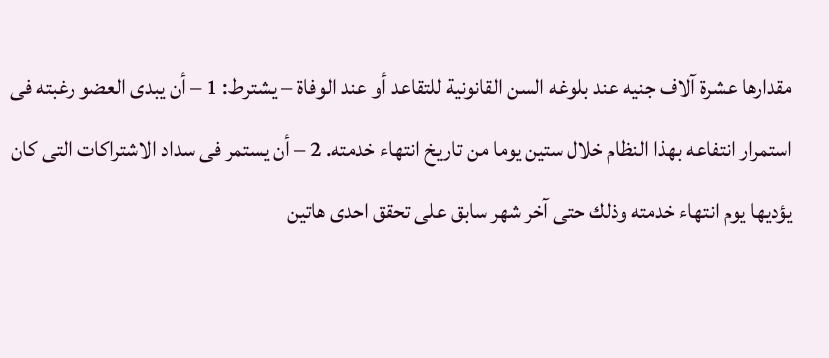مقدارها عشرة آلاف جنيه عند بلوغه السن القانونية للتقاعد أو عند الوفاة – يشترط: 1 – أن يبدى العضو رغبته فى استمرار انتفاعه بهذا النظام خلال ستين يوما من تاريخ انتهاء خدمته. 2 – أن يستمر فى سداد الاشتراكات التى كان يؤديها يوم انتهاء خدمته وذلك حتى آخر شهر سابق على تحقق احدى هاتين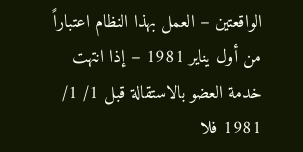الواقعتين – العمل بهذا النظام اعتباراً من أول يناير 1981 – إذا انتهت خدمة العضو بالاستقالة قبل 1/ 1/ 1981 فلا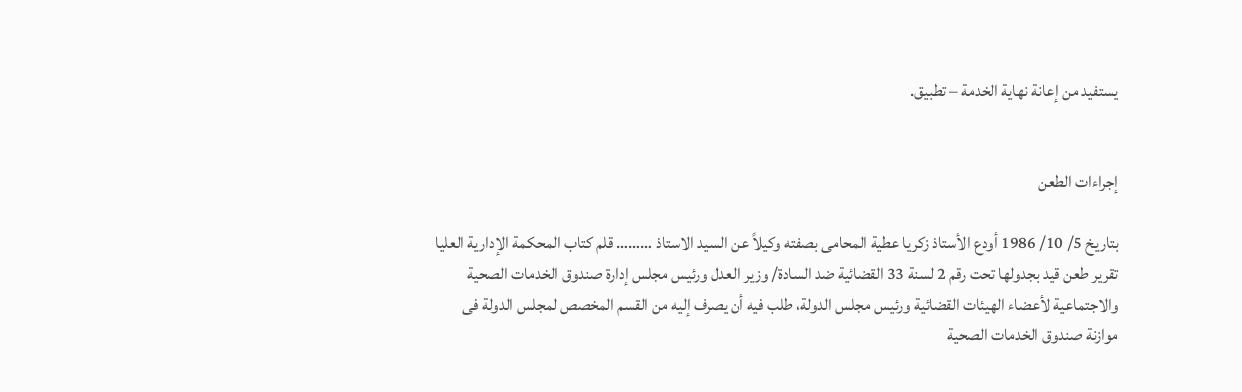يستفيد من إعانة نهاية الخدمة – تطبيق.


إجراءات الطعن

بتاريخ 5/ 10/ 1986 أودع الأستاذ زكريا عطية المحامى بصفته وكيلاً عن السيد الاستاذ ……… قلم كتاب المحكمة الإدارية العليا تقرير طعن قيد بجدولها تحت رقم 2 لسنة 33 القضائية ضد السادة/ وزير العدل ورئيس مجلس إدارة صندوق الخدمات الصحية والاجتماعية لأعضاء الهيئات القضائية ورئيس مجلس الدولة، طلب فيه أن يصرف إليه من القسم المخصص لمجلس الدولة فى موازنة صندوق الخدمات الصحية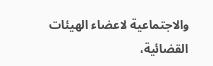والاجتماعية لاعضاء الهيئات القضائية،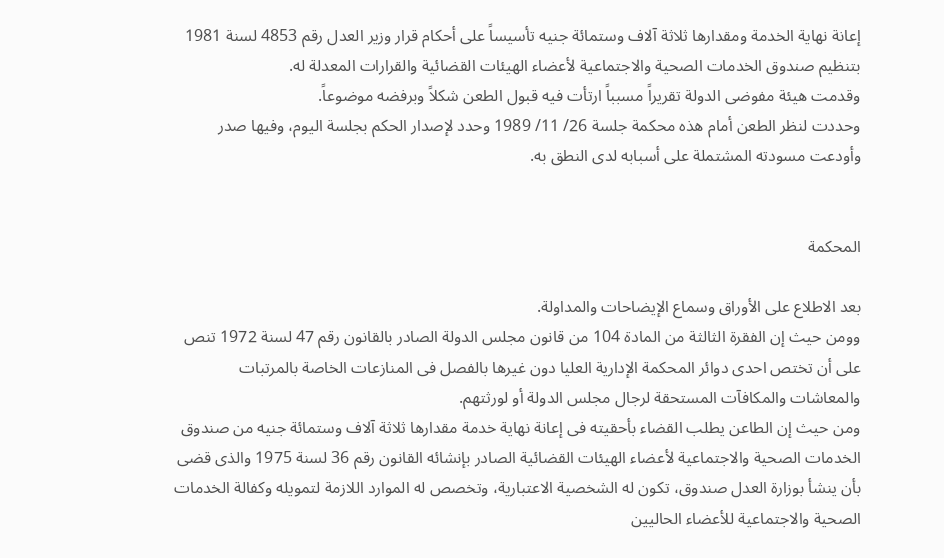إعانة نهاية الخدمة ومقدارها ثلاثة آلاف وستمائة جنيه تأسيساً على أحكام قرار وزير العدل رقم 4853 لسنة 1981 بتنظيم صندوق الخدمات الصحية والاجتماعية لأعضاء الهيئات القضائية والقرارات المعدلة له.
وقدمت هيئة مفوضى الدولة تقريراً مسبباً ارتأت فيه قبول الطعن شكلاً وبرفضه موضوعاً.
وحددت لنظر الطعن أمام هذه محكمة جلسة 26/ 11/ 1989 وحدد لإصدار الحكم بجلسة اليوم، وفيها صدر وأودعت مسودته المشتملة على أسبابه لدى النطق به.


المحكمة

بعد الاطلاع على الأوراق وسماع الإيضاحات والمداولة.
وومن حيث إن الفقرة الثالثة من المادة 104 من قانون مجلس الدولة الصادر بالقانون رقم 47 لسنة 1972 تنص على أن تختص احدى دوائر المحكمة الإدارية العليا دون غيرها بالفصل فى المنازعات الخاصة بالمرتبات والمعاشات والمكافآت المستحقة لرجال مجلس الدولة أو لورثتهم.
ومن حيث إن الطاعن يطلب القضاء بأحقيته فى إعانة نهاية خدمة مقدارها ثلاثة آلاف وستمائة جنيه من صندوق الخدمات الصحية والاجتماعية لأعضاء الهيئات القضائية الصادر بإنشائه القانون رقم 36 لسنة 1975 والذى قضى بأن ينشأ بوزارة العدل صندوق، تكون له الشخصية الاعتبارية، وتخصص له الموارد اللازمة لتمويله وكفالة الخدمات الصحية والاجتماعية للأعضاء الحاليين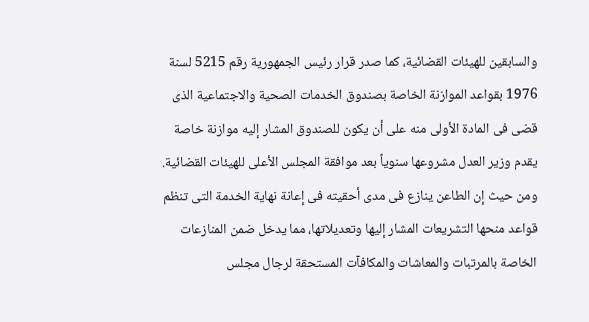والسابقين للهيئات القضائية، كما صدر قرار رئيس الجمهورية رقم 5215 لسنة 1976 بقواعد الموازنة الخاصة بصندوق الخدمات الصحية والاجتماعية الذى قضى فى المادة الأولى منه على أن يكون للصندوق المشار إليه موازنة خاصة يقدم وزير العدل مشروعها سنوياً بعد موافقة المجلس الأعلى للهيئات القضائية.
ومن حيث إن الطاعن ينازع فى مدى أحقيته فى إعانة نهاية الخدمة التى تنظم قواعد منحها التشريعات المشار إليها وتعديلاتها، مما يدخل ضمن المنازعات الخاصة بالمرتبات والمعاشات والمكافآت المستحقة لرجال مجلس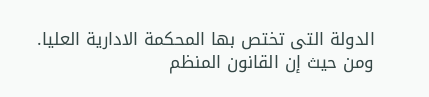الدولة التى تختص بها المحكمة الادارية العليا.
ومن حيث إن القانون المنظم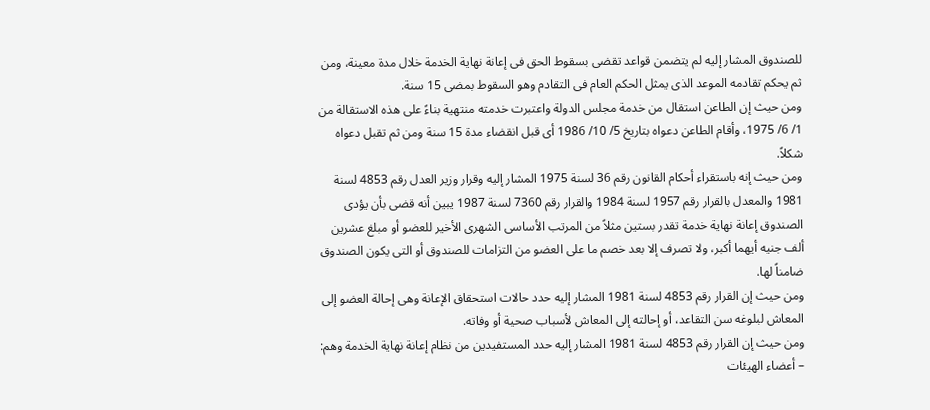للصندوق المشار إليه لم يتضمن قواعد تقضى بسقوط الحق فى إعانة نهاية الخدمة خلال مدة معينة، ومن ثم يحكم تقادمه الموعد الذى يمثل الحكم العام فى التقادم وهو السقوط بمضى 15 سنة.
ومن حيث إن الطاعن استقال من خدمة مجلس الدولة واعتبرت خدمته منتهية بناءً على هذه الاستقالة من 1/ 6/ 1975، وأقام الطاعن دعواه بتاريخ 5/ 10/ 1986 أى قبل انقضاء مدة 15 سنة ومن ثم تقبل دعواه شكلاً.
ومن حيث إنه باستقراء أحكام القانون رقم 36 لسنة 1975 المشار إليه وقرار وزير العدل رقم 4853 لسنة 1981 والمعدل بالقرار رقم 1957 لسنة 1984 والقرار رقم 7360 لسنة 1987 يبين أنه قضى بأن يؤدى الصندوق إعانة نهاية خدمة تقدر بستين مثلاً من المرتب الأساسى الشهرى الأخير للعضو أو مبلغ عشرين ألف جنيه أيهما أكبر، ولا تصرف إلا بعد خصم ما على العضو من التزامات للصندوق أو التى يكون الصندوق ضامناً لها.
ومن حيث إن القرار رقم 4853 لسنة 1981 المشار إليه حدد حالات استحقاق الإعانة وهى إحالة العضو إلى المعاش لبلوغه سن التقاعد، أو إحالته إلى المعاش لأسباب صحية أو وفاته.
ومن حيث إن القرار رقم 4853 لسنة 1981 المشار إليه حدد المستفيدين من نظام إعانة نهاية الخدمة وهم:
– أعضاء الهيئات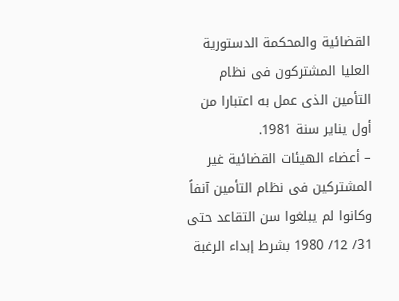القضائية والمحكمة الدستورية العليا المشتركون فى نظام التأمين الذى عمل به اعتبارا من أول يناير سنة 1981.
– أعضاء الهيئات القضائية غير المشتركين فى نظام التأمين آنفاً وكانوا لم يبلغوا سن التقاعد حتى 31/ 12/ 1980 بشرط إبداء الرغبة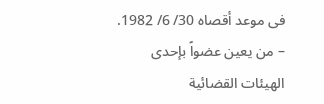فى موعد أقصاه 30/ 6/ 1982.
– من يعين عضواً بإحدى الهيئات القضائية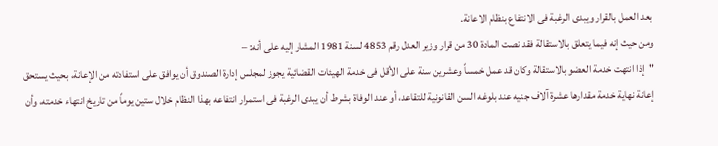بعد العمل بالقرار ويبدى الرغبة فى الانتفاع بنظام الاعانة.
ومن حيث إنه فيما يتعلق بالاستقالة فقد نصت المادة 30 من قرار وزير العدل رقم 4853 لسنة 1981 المشار إليه على أنه: –
"إذا انتهت خدمة العضو بالاستقالة وكان قد عمل خمساً وعشرين سنة على الأقل فى خدمة الهيئات القضائية يجوز لمجلس إدارة الصندوق أن يوافق على استفادته من الإعانة، بحيث يستحق إعانة نهاية خدمة مقدارها عشرة آلاف جنيه عند بلوغه السن القانونية للتقاعد، أو عند الوفاة بشرط أن يبدى الرغبة فى استمرار انتفاعه بهذا النظام خلال ستين يوماً من تاريخ انتهاء خدمته، وأن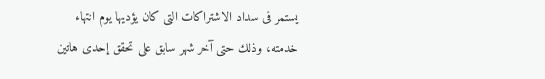يستمر فى سداد الاشتراكات التى كان يؤديها يوم انتهاء خدمته، وذلك حتى آخر شهر سابق على تحقق إحدى هاتين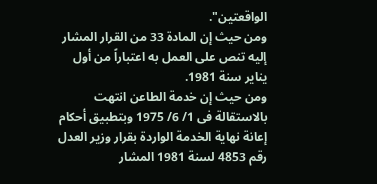الواقعتين".
ومن حيث إن المادة 33 من القرار المشار إليه تنص على العمل به اعتباراً من أول يناير سنة 1981.
ومن حيث إن خدمة الطاعن انتهت بالاستقالة فى 1/ 6/ 1975 وبتطبيق أحكام إعانة نهاية الخدمة الواردة بقرار وزير العدل رقم 4853 لسنة 1981 المشار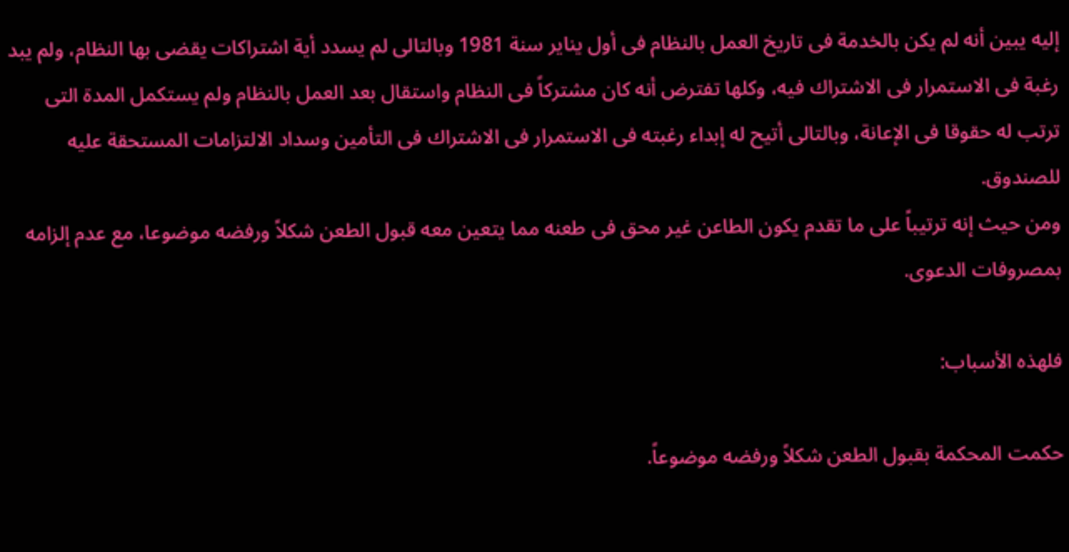إليه يبين أنه لم يكن بالخدمة فى تاريخ العمل بالنظام فى أول يناير سنة 1981 وبالتالى لم يسدد أية اشتراكات يقضى بها النظام، ولم يبد رغبة فى الاستمرار فى الاشتراك فيه، وكلها تفترض أنه كان مشتركاً فى النظام واستقال بعد العمل بالنظام ولم يستكمل المدة التى ترتب له حقوقا فى الإعانة، وبالتالى أتيح له إبداء رغبته فى الاستمرار فى الاشتراك فى التأمين وسداد الالتزامات المستحقة عليه للصندوق.
ومن حيث إنه ترتيباً على ما تقدم يكون الطاعن غير محق فى طعنه مما يتعين معه قبول الطعن شكلاً ورفضه موضوعا، مع عدم إلزامه بمصروفات الدعوى.

فلهذه الأسباب:

حكمت المحكمة بقبول الطعن شكلاً ورفضه موضوعاً.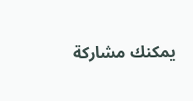يمكنك مشاركة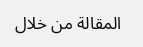المقالة من خلال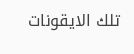تلك الايقونات